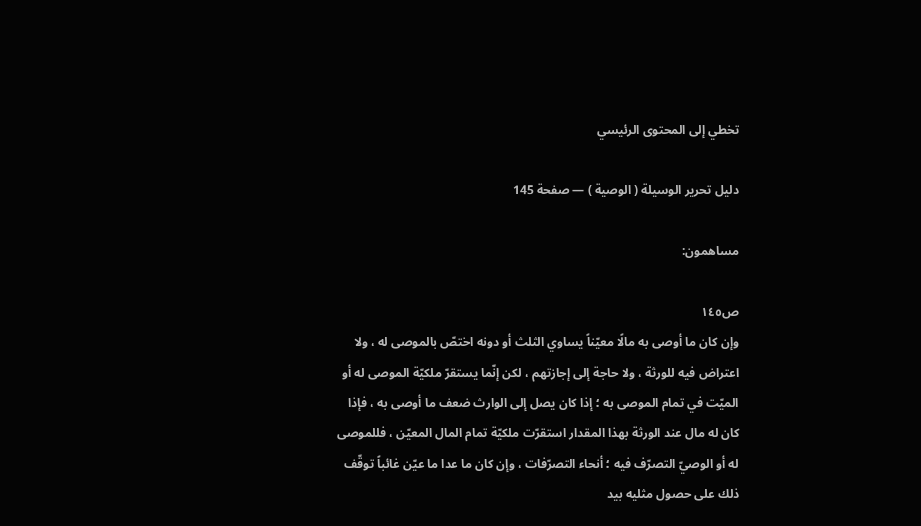تخطي إلى المحتوى الرئيسي

دليل تحرير الوسيلة ( الوصية ) — صفحة 145

مساهمون:

ص١٤٥
وإن كان ما أوصى به مالًا معيّناً يساوي الثلث أو دونه اختصّ بالموصى له ، ولا اعتراض فيه للورثة ، ولا حاجة إلى إجازتهم ، لكن إنّما يستقرّ ملكيّة الموصى له أو الميّت في تمام الموصى به ؛ إذا كان يصل إلى الوارث ضعف ما أوصى به ، فإذا كان له مال عند الورثة بهذا المقدار استقرّت ملكيّة تمام المال المعيّن ، فللموصى له أو الوصيّ التصرّف فيه ؛ أنحاء التصرّفات ، وإن كان ما عدا ما عيّن غائباً توقّف ذلك على حصول مثليه بيد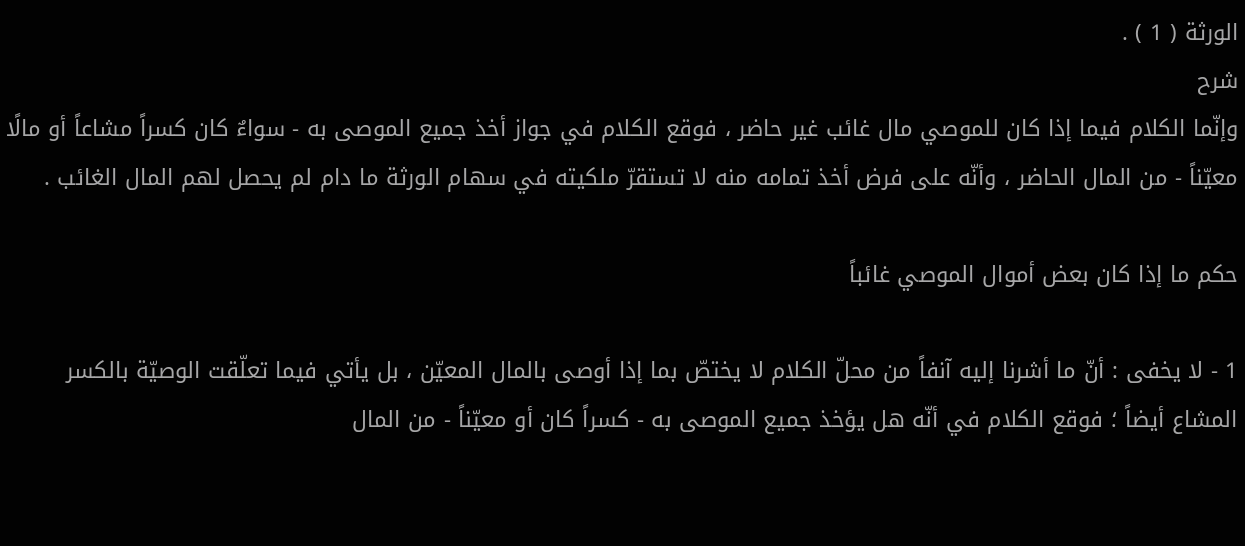الورثة ( 1 ) .
شرح
وإنّما الكلام فيما إذا كان للموصي مال غائب غير حاضر ، فوقع الكلام في جواز أخذ جميع الموصى به - سواءٌ كان كسراً مشاعاً أو مالًا معيّناً - من المال الحاضر ، وأنّه على فرض أخذ تمامه منه لا تستقرّ ملكيته في سهام الورثة ما دام لم يحصل لهم المال الغائب .

حكم ما إذا كان بعض أموال الموصي غائباً

1 - لا يخفى : أنّ ما أشرنا إليه آنفاً من محلّ الكلام لا يختصّ بما إذا أوصى بالمال المعيّن ، بل يأتي فيما تعلّقت الوصيّة بالكسر المشاع أيضاً ؛ فوقع الكلام في أنّه هل يؤخذ جميع الموصى به - كسراً كان أو معيّناً - من المال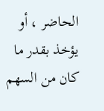الحاضر ، أو يؤخذ بقدر ما كان من السهم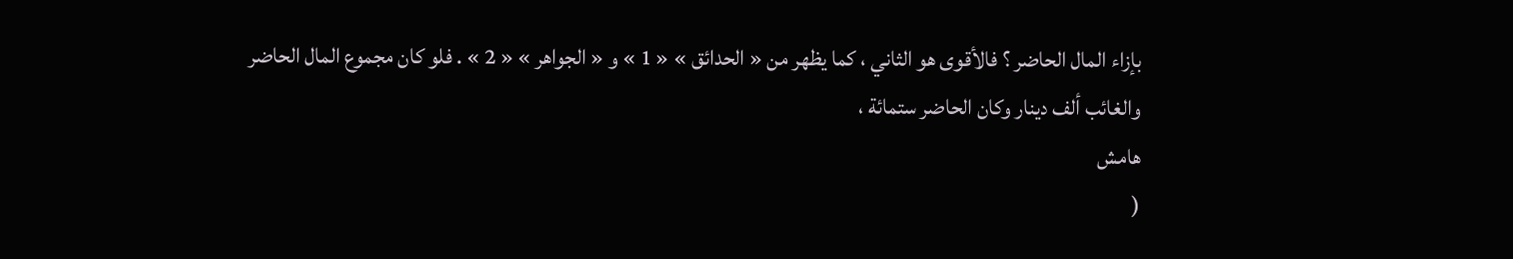بإزاء المال الحاضر ؟ فالأقوى هو الثاني ، كما يظهر من « الحدائق » « 1 » و « الجواهر » « 2 » . فلو كان مجموع المال الحاضر والغائب ألف دينار وكان الحاضر ستمائة ،
هامش
(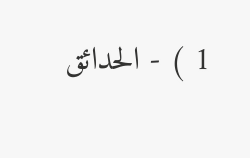1 ) - الحدائق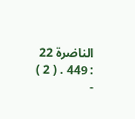الناضرة 22 : 449 . ( 2 ) -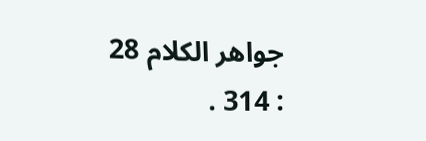جواهر الكلام 28 : 314 .